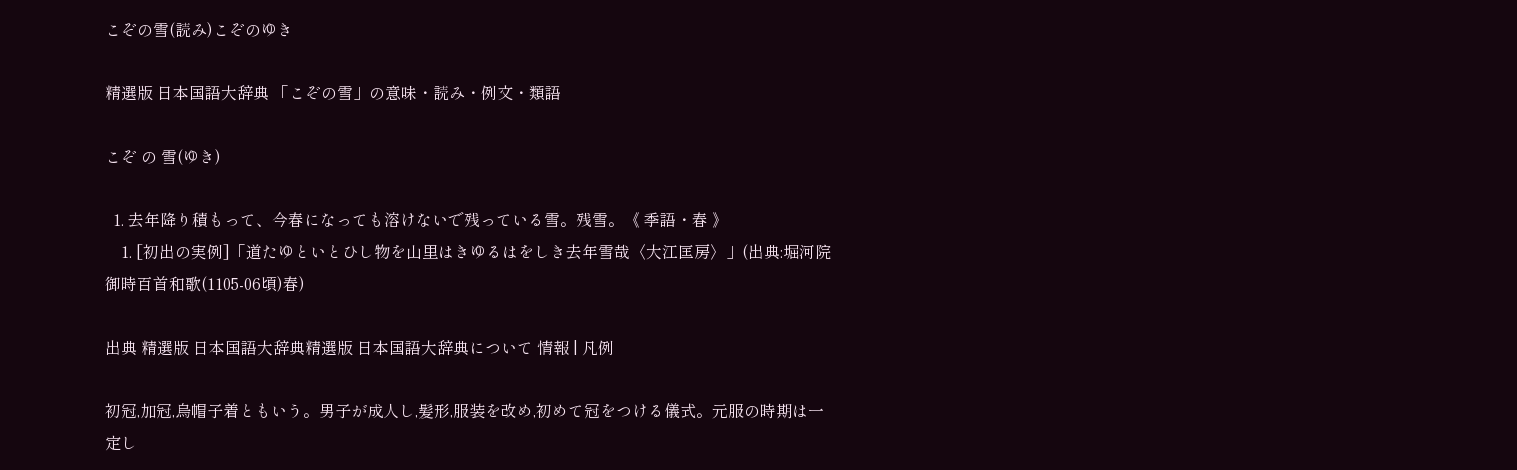こぞの雪(読み)こぞのゆき

精選版 日本国語大辞典 「こぞの雪」の意味・読み・例文・類語

こぞ の 雪(ゆき)

  1. 去年降り積もって、今春になっても溶けないで残っている雪。残雪。《 季語・春 》
    1. [初出の実例]「道たゆといとひし物を山里はきゆるはをしき去年雪哉〈大江匡房〉」(出典:堀河院御時百首和歌(1105‐06頃)春)

出典 精選版 日本国語大辞典精選版 日本国語大辞典について 情報 | 凡例

初冠,加冠,烏帽子着ともいう。男子が成人し,髪形,服装を改め,初めて冠をつける儀式。元服の時期は一定し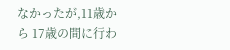なかったが,11歳から 17歳の間に行わ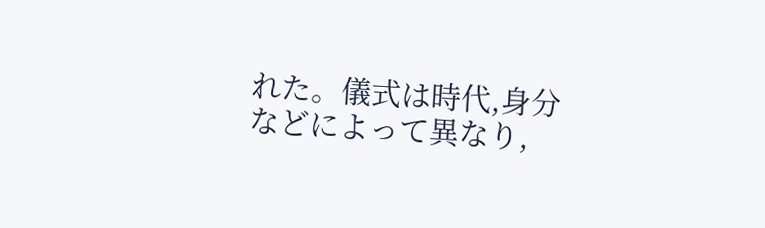れた。儀式は時代,身分などによって異なり,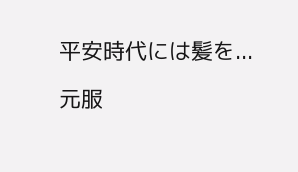平安時代には髪を...

元服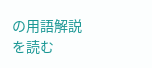の用語解説を読む